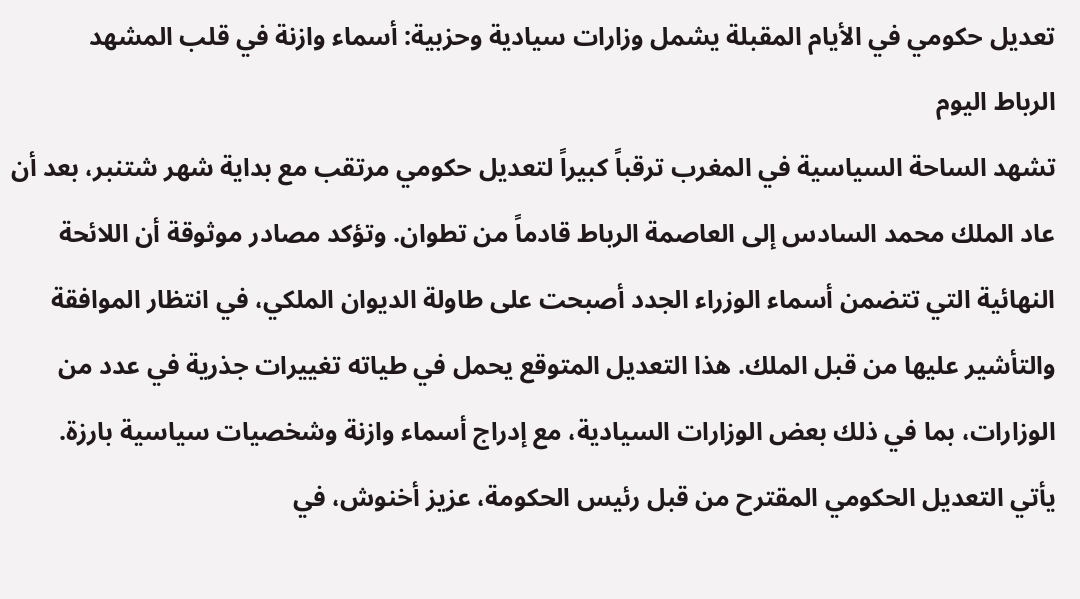تعديل حكومي في الأيام المقبلة يشمل وزارات سيادية وحزبية: أسماء وازنة في قلب المشهد
الرباط اليوم
تشهد الساحة السياسية في المغرب ترقباً كبيراً لتعديل حكومي مرتقب مع بداية شهر شتنبر، بعد أن عاد الملك محمد السادس إلى العاصمة الرباط قادماً من تطوان. وتؤكد مصادر موثوقة أن اللائحة النهائية التي تتضمن أسماء الوزراء الجدد أصبحت على طاولة الديوان الملكي، في انتظار الموافقة والتأشير عليها من قبل الملك. هذا التعديل المتوقع يحمل في طياته تغييرات جذرية في عدد من الوزارات، بما في ذلك بعض الوزارات السيادية، مع إدراج أسماء وازنة وشخصيات سياسية بارزة.
يأتي التعديل الحكومي المقترح من قبل رئيس الحكومة، عزيز أخنوش، في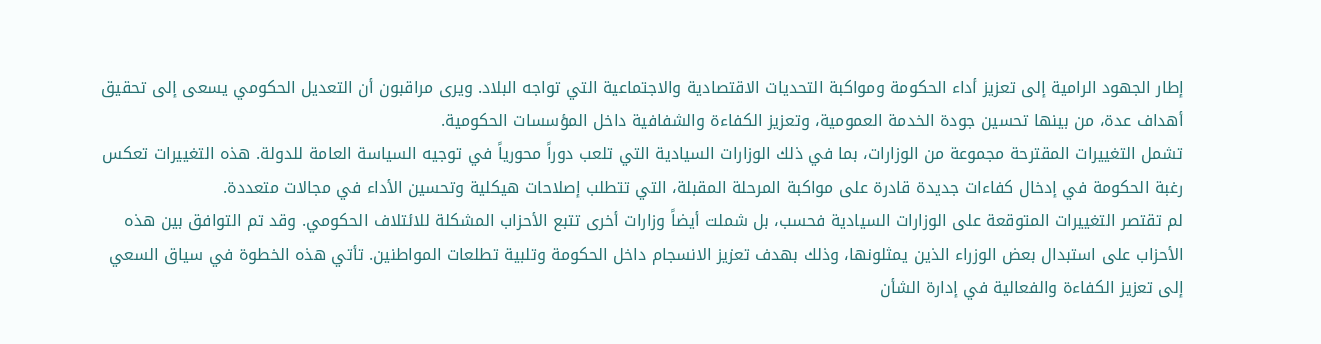إطار الجهود الرامية إلى تعزيز أداء الحكومة ومواكبة التحديات الاقتصادية والاجتماعية التي تواجه البلاد. ويرى مراقبون أن التعديل الحكومي يسعى إلى تحقيق أهداف عدة، من بينها تحسين جودة الخدمة العمومية، وتعزيز الكفاءة والشفافية داخل المؤسسات الحكومية.
تشمل التغييرات المقترحة مجموعة من الوزارات، بما في ذلك الوزارات السيادية التي تلعب دوراً محورياً في توجيه السياسة العامة للدولة. هذه التغييرات تعكس رغبة الحكومة في إدخال كفاءات جديدة قادرة على مواكبة المرحلة المقبلة، التي تتطلب إصلاحات هيكلية وتحسين الأداء في مجالات متعددة.
لم تقتصر التغييرات المتوقعة على الوزارات السيادية فحسب، بل شملت أيضاً وزارات أخرى تتبع الأحزاب المشكلة للائتلاف الحكومي. وقد تم التوافق بين هذه الأحزاب على استبدال بعض الوزراء الذين يمثلونها، وذلك بهدف تعزيز الانسجام داخل الحكومة وتلبية تطلعات المواطنين. تأتي هذه الخطوة في سياق السعي إلى تعزيز الكفاءة والفعالية في إدارة الشأن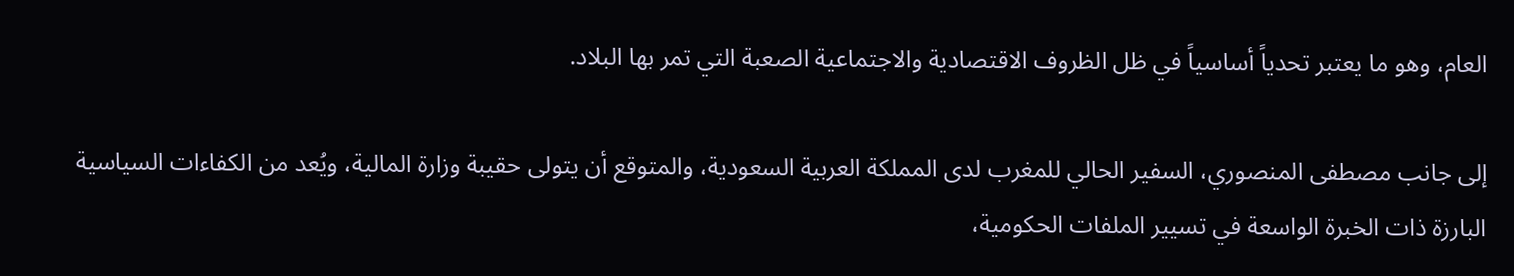العام، وهو ما يعتبر تحدياً أساسياً في ظل الظروف الاقتصادية والاجتماعية الصعبة التي تمر بها البلاد.

إلى جانب مصطفى المنصوري، السفير الحالي للمغرب لدى المملكة العربية السعودية، والمتوقع أن يتولى حقيبة وزارة المالية، ويُعد من الكفاءات السياسية البارزة ذات الخبرة الواسعة في تسيير الملفات الحكومية،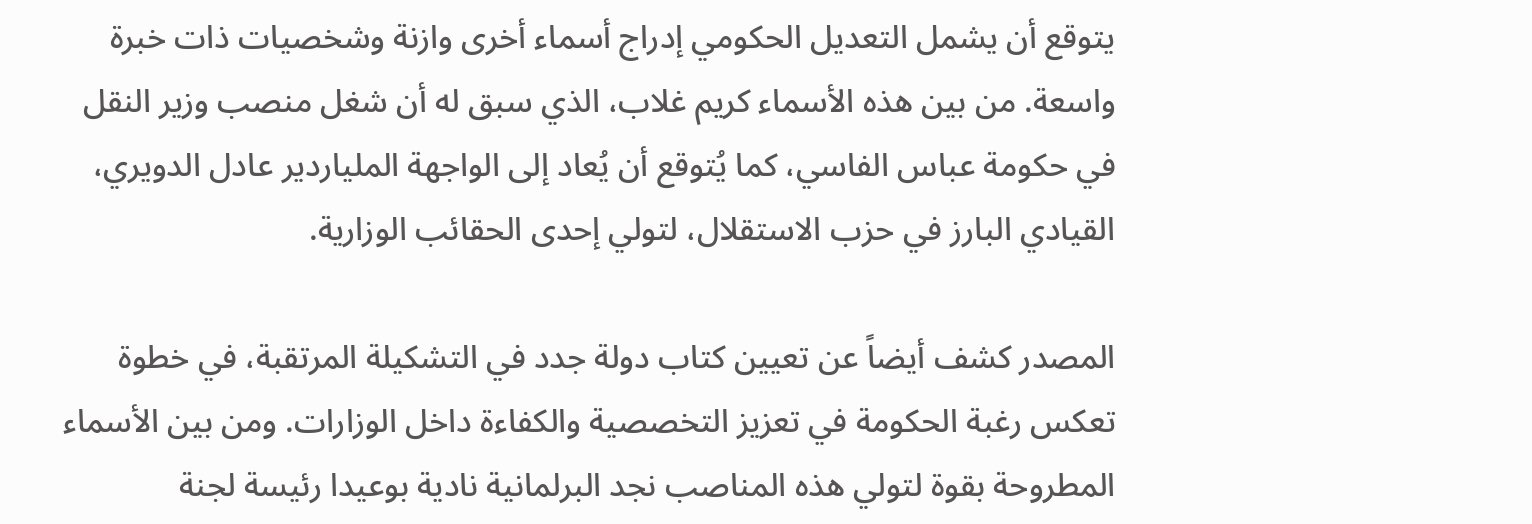يتوقع أن يشمل التعديل الحكومي إدراج أسماء أخرى وازنة وشخصيات ذات خبرة واسعة. من بين هذه الأسماء كريم غلاب، الذي سبق له أن شغل منصب وزير النقل في حكومة عباس الفاسي، كما يُتوقع أن يُعاد إلى الواجهة الملياردير عادل الدويري، القيادي البارز في حزب الاستقلال، لتولي إحدى الحقائب الوزارية.

المصدر كشف أيضاً عن تعيين كتاب دولة جدد في التشكيلة المرتقبة، في خطوة تعكس رغبة الحكومة في تعزيز التخصصية والكفاءة داخل الوزارات. ومن بين الأسماء المطروحة بقوة لتولي هذه المناصب نجد البرلمانية نادية بوعيدا رئيسة لجنة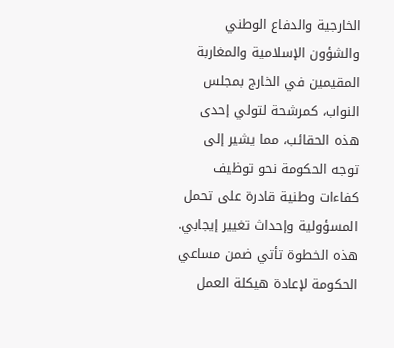الخارجية والدفاع الوطني والشؤون الإسلامية والمغاربة المقيمين في الخارج بمجلس النواب، كمرشحة لتولي إحدى هذه الحقائب، مما يشير إلى توجه الحكومة نحو توظيف كفاءات وطنية قادرة على تحمل المسؤولية وإحداث تغيير إيجابي. هذه الخطوة تأتي ضمن مساعي الحكومة لإعادة هيكلة العمل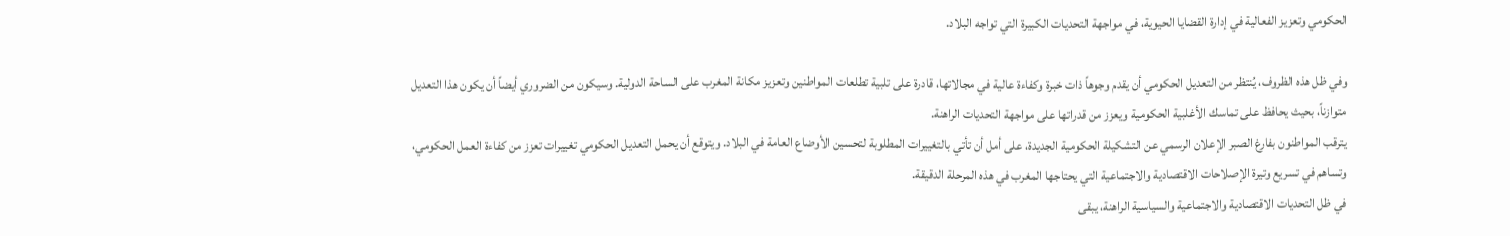الحكومي وتعزيز الفعالية في إدارة القضايا الحيوية، في مواجهة التحديات الكبيرة التي تواجه البلاد.

وفي ظل هذه الظروف، يُنتظر من التعديل الحكومي أن يقدم وجوهاً ذات خبرة وكفاءة عالية في مجالاتها، قادرة على تلبية تطلعات المواطنين وتعزيز مكانة المغرب على الساحة الدولية. وسيكون من الضروري أيضاً أن يكون هذا التعديل متوازناً، بحيث يحافظ على تماسك الأغلبية الحكومية ويعزز من قدراتها على مواجهة التحديات الراهنة.
يترقب المواطنون بفارغ الصبر الإعلان الرسمي عن التشكيلة الحكومية الجديدة، على أمل أن تأتي بالتغييرات المطلوبة لتحسين الأوضاع العامة في البلاد. ويتوقع أن يحمل التعديل الحكومي تغييرات تعزز من كفاءة العمل الحكومي، وتساهم في تسريع وتيرة الإصلاحات الاقتصادية والاجتماعية التي يحتاجها المغرب في هذه المرحلة الدقيقة.
في ظل التحديات الاقتصادية والاجتماعية والسياسية الراهنة، يبقى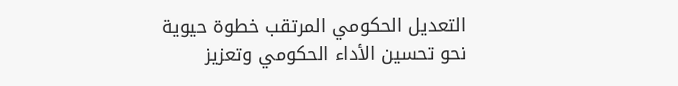التعديل الحكومي المرتقب خطوة حيوية نحو تحسين الأداء الحكومي وتعزيز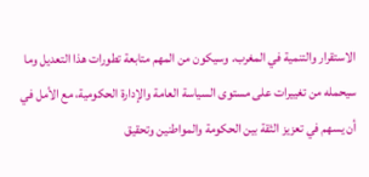الاستقرار والتنمية في المغرب. وسيكون من المهم متابعة تطورات هذا التعديل وما سيحمله من تغييرات على مستوى السياسة العامة والإدارة الحكومية، مع الأمل في أن يسهم في تعزيز الثقة بين الحكومة والمواطنين وتحقيق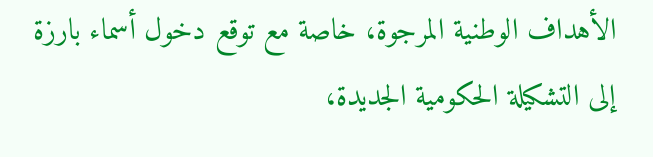الأهداف الوطنية المرجوة، خاصة مع توقع دخول أسماء بارزة إلى التشكيلة الحكومية الجديدة،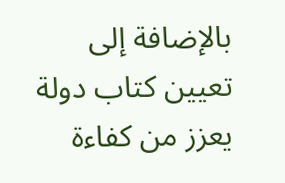بالإضافة إلى تعيين كتاب دولة يعزز من كفاءة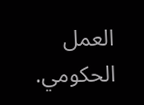العمل الحكومي.